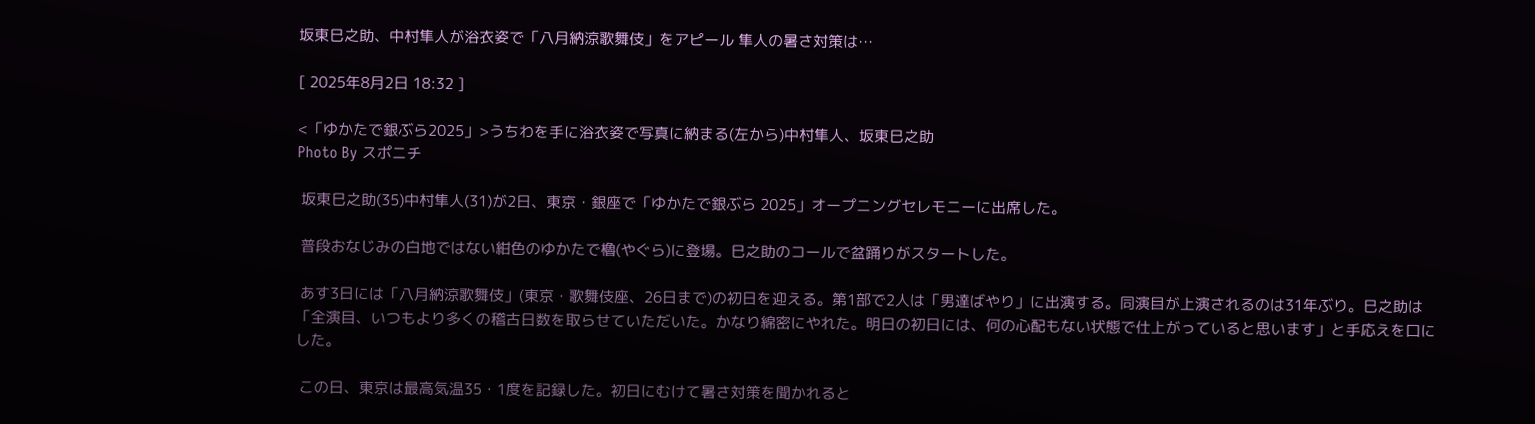坂東巳之助、中村隼人が浴衣姿で「八月納涼歌舞伎」をアピール 隼人の暑さ対策は…

[ 2025年8月2日 18:32 ]

<「ゆかたで銀ぶら2025」>うちわを手に浴衣姿で写真に納まる(左から)中村隼人、坂東巳之助
Photo By スポニチ

 坂東巳之助(35)中村隼人(31)が2日、東京・銀座で「ゆかたで銀ぶら 2025」オープニングセレモニーに出席した。

 普段おなじみの白地ではない紺色のゆかたで櫓(やぐら)に登場。巳之助のコールで盆踊りがスタートした。

 あす3日には「八月納涼歌舞伎」(東京・歌舞伎座、26日まで)の初日を迎える。第1部で2人は「男達ばやり」に出演する。同演目が上演されるのは31年ぶり。巳之助は「全演目、いつもより多くの稽古日数を取らせていただいた。かなり綿密にやれた。明日の初日には、何の心配もない状態で仕上がっていると思います」と手応えを口にした。

 この日、東京は最高気温35・1度を記録した。初日にむけて暑さ対策を聞かれると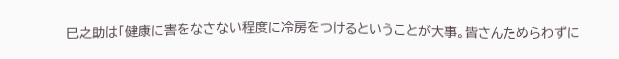巳之助は「健康に害をなさない程度に冷房をつけるということが大事。皆さんためらわずに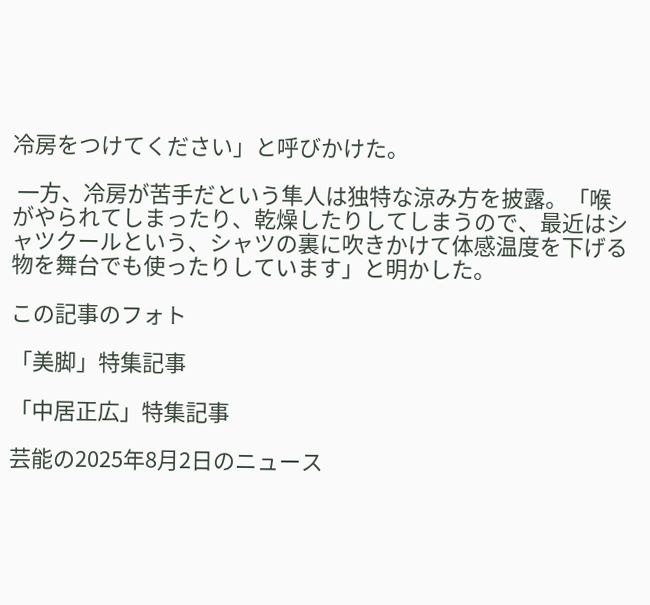冷房をつけてください」と呼びかけた。

 一方、冷房が苦手だという隼人は独特な涼み方を披露。「喉がやられてしまったり、乾燥したりしてしまうので、最近はシャツクールという、シャツの裏に吹きかけて体感温度を下げる物を舞台でも使ったりしています」と明かした。

この記事のフォト

「美脚」特集記事

「中居正広」特集記事

芸能の2025年8月2日のニュース